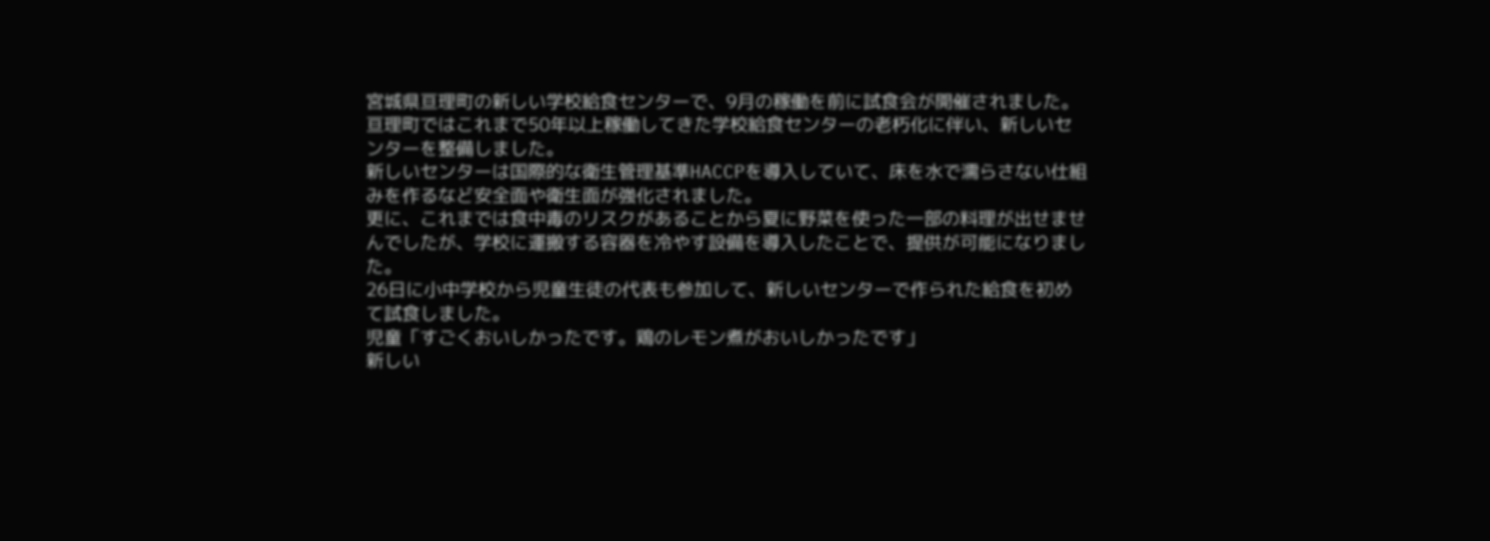宮城県亘理町の新しい学校給食センターで、9月の稼働を前に試食会が開催されました。
亘理町ではこれまで50年以上稼働してきた学校給食センターの老朽化に伴い、新しいセンターを整備しました。
新しいセンターは国際的な衛生管理基準HACCPを導入していて、床を水で濡らさない仕組みを作るなど安全面や衛生面が強化されました。
更に、これまでは食中毒のリスクがあることから夏に野菜を使った一部の料理が出せませんでしたが、学校に運搬する容器を冷やす設備を導入したことで、提供が可能になりました。
26日に小中学校から児童生徒の代表も参加して、新しいセンターで作られた給食を初めて試食しました。
児童「すごくおいしかったです。鶏のレモン煮がおいしかったです」
新しい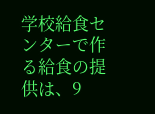学校給食センターで作る給食の提供は、9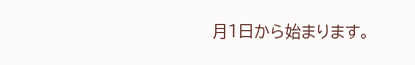月1日から始まります。